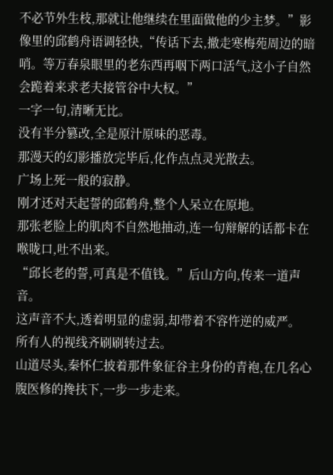不必节外生枝,那就让他继续在里面做他的少主梦。”影像里的邱鹤舟语调轻快,“传话下去,撤走寒梅苑周边的暗哨。等万春泉眼里的老东西再咽下两口活气,这小子自然会跪着来求老夫接管谷中大权。”
一字一句,清晰无比。
没有半分篡改,全是原汁原味的恶毒。
那漫天的幻影播放完毕后,化作点点灵光散去。
广场上死一般的寂静。
刚才还对天起誓的邱鹤舟,整个人呆立在原地。
那张老脸上的肌肉不自然地抽动,连一句辩解的话都卡在喉咙口,吐不出来。
“邱长老的誓,可真是不值钱。”后山方向,传来一道声音。
这声音不大,透着明显的虚弱,却带着不容忤逆的威严。
所有人的视线齐刷刷转过去。
山道尽头,秦怀仁披着那件象征谷主身份的青袍,在几名心腹医修的搀扶下,一步一步走来。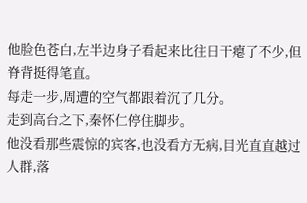他脸色苍白,左半边身子看起来比往日干瘪了不少,但脊背挺得笔直。
每走一步,周遭的空气都跟着沉了几分。
走到高台之下,秦怀仁停住脚步。
他没看那些震惊的宾客,也没看方无病,目光直直越过人群,落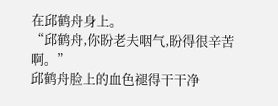在邱鹤舟身上。
“邱鹤舟,你盼老夫咽气,盼得很辛苦啊。”
邱鹤舟脸上的血色褪得干干净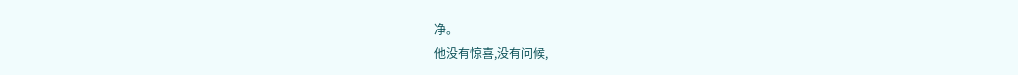净。
他没有惊喜,没有问候,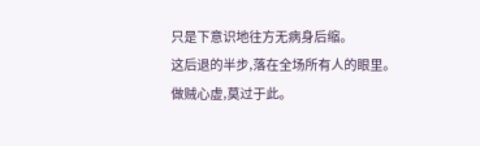只是下意识地往方无病身后缩。
这后退的半步,落在全场所有人的眼里。
做贼心虚,莫过于此。